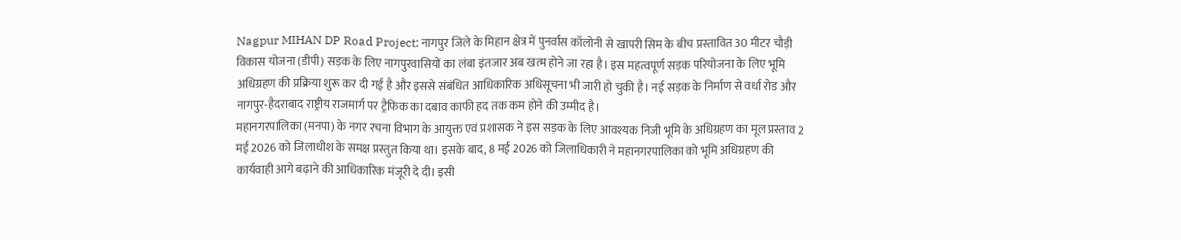Nagpur MIHAN DP Road Project: नागपुर जिले के मिहान क्षेत्र में पुनर्वास कॉलोनी से खापरी सिम के बीच प्रस्तावित 30 मीटर चौड़ी विकास योजना (डीपी) सड़क के लिए नागपुरवासियों का लंबा इंतजार अब खत्म होने जा रहा है। इस महत्वपूर्ण सड़क परियोजना के लिए भूमि अधिग्रहण की प्रक्रिया शुरू कर दी गई है और इससे संबंधित आधिकारिक अधिसूचना भी जारी हो चुकी है। नई सड़क के निर्माण से वर्धा रोड और नागपुर-हैदराबाद राष्ट्रीय राजमार्ग पर ट्रैफिक का दबाव काफी हद तक कम होने की उम्मीद है।
महानगरपालिका (मनपा) के नगर रचना विभाग के आयुक्त एवं प्रशासक ने इस सड़क के लिए आवश्यक निजी भूमि के अधिग्रहण का मूल प्रस्ताव 2 मई 2026 को जिलाधीश के समक्ष प्रस्तुत किया था। इसके बाद, 8 मई 2026 को जिलाधिकारी ने महानगरपालिका को भूमि अधिग्रहण की कार्यवाही आगे बढ़ाने की आधिकारिक मंजूरी दे दी। इसी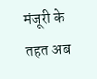मंजूरी के तहत अब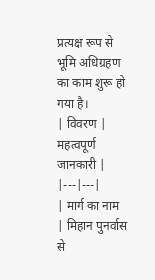प्रत्यक्ष रूप से भूमि अधिग्रहण का काम शुरू हो गया है।
| विवरण | महत्वपूर्ण जानकारी |
|---|---|
| मार्ग का नाम | मिहान पुनर्वास से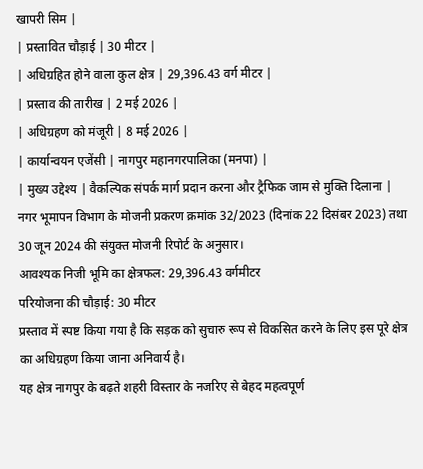खापरी सिम |
| प्रस्तावित चौड़ाई | 30 मीटर |
| अधिग्रहित होने वाला कुल क्षेत्र | 29,396.43 वर्ग मीटर |
| प्रस्ताव की तारीख | 2 मई 2026 |
| अधिग्रहण को मंजूरी | 8 मई 2026 |
| कार्यान्वयन एजेंसी | नागपुर महानगरपालिका (मनपा) |
| मुख्य उद्देश्य | वैकल्पिक संपर्क मार्ग प्रदान करना और ट्रैफिक जाम से मुक्ति दिलाना |
नगर भूमापन विभाग के मोजनी प्रकरण क्रमांक 32/2023 (दिनांक 22 दिसंबर 2023) तथा 30 जून 2024 की संयुक्त मोजनी रिपोर्ट के अनुसार।
आवश्यक निजी भूमि का क्षेत्रफल: 29,396.43 वर्गमीटर
परियोजना की चौड़ाई: 30 मीटर
प्रस्ताव में स्पष्ट किया गया है कि सड़क को सुचारु रूप से विकसित करने के लिए इस पूरे क्षेत्र का अधिग्रहण किया जाना अनिवार्य है।
यह क्षेत्र नागपुर के बढ़ते शहरी विस्तार के नजरिए से बेहद महत्वपूर्ण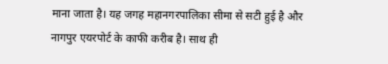माना जाता है। यह जगह महानगरपालिका सीमा से सटी हुई है और नागपुर एयरपोर्ट के काफी करीब है। साथ ही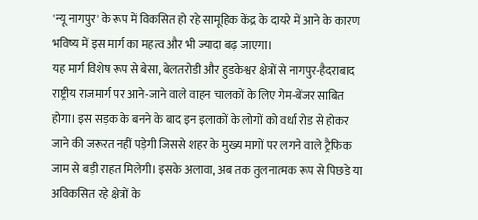'न्यू नागपुर' के रूप में विकसित हो रहे सामूहिक केंद्र के दायरे में आने के कारण भविष्य में इस मार्ग का महत्व और भी ज्यादा बढ़ जाएगा।
यह मार्ग विशेष रूप से बेसा, बेलतरोडी और हुडकेश्वर क्षेत्रों से नागपुर-हैदराबाद राष्ट्रीय राजमार्ग पर आने-जाने वाले वाहन चालकों के लिए गेम-बेंजर साबित होगा। इस सड़क के बनने के बाद इन इलाकों के लोगों को वर्धा रोड से होकर जाने की जरूरत नहीं पड़ेगी जिससे शहर के मुख्य मागों पर लगने वाले ट्रैफिक जाम से बड़ी राहत मिलेगी। इसके अलावा, अब तक तुलनात्मक रूप से पिछडे या अविकसित रहे क्षेत्रों के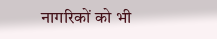नागरिकों को भी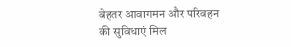बेहतर आवागमन और परिवहन की सुविधाएं मिल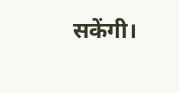सकेंगी।